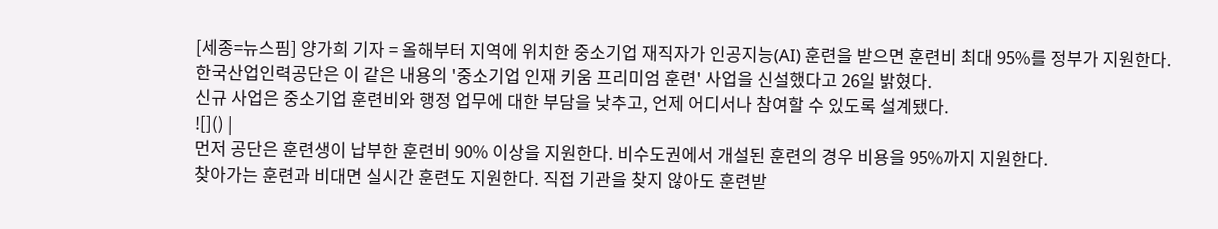[세종=뉴스핌] 양가희 기자 = 올해부터 지역에 위치한 중소기업 재직자가 인공지능(AI) 훈련을 받으면 훈련비 최대 95%를 정부가 지원한다.
한국산업인력공단은 이 같은 내용의 '중소기업 인재 키움 프리미엄 훈련' 사업을 신설했다고 26일 밝혔다.
신규 사업은 중소기업 훈련비와 행정 업무에 대한 부담을 낮추고, 언제 어디서나 참여할 수 있도록 설계됐다.
![]() |
먼저 공단은 훈련생이 납부한 훈련비 90% 이상을 지원한다. 비수도권에서 개설된 훈련의 경우 비용을 95%까지 지원한다.
찾아가는 훈련과 비대면 실시간 훈련도 지원한다. 직접 기관을 찾지 않아도 훈련받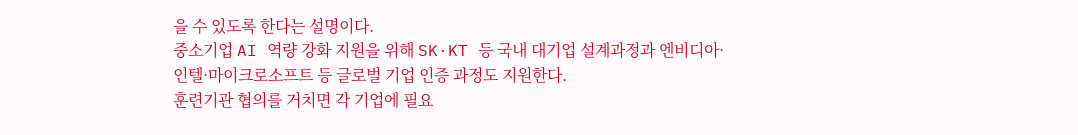을 수 있도록 한다는 설명이다.
중소기업 AI 역량 강화 지원을 위해 SK·KT 등 국내 대기업 설계과정과 엔비디아·인텔·마이크로소프트 등 글로벌 기업 인증 과정도 지원한다.
훈련기관 협의를 거치면 각 기업에 필요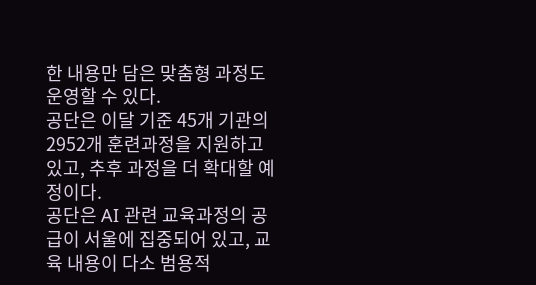한 내용만 담은 맞춤형 과정도 운영할 수 있다.
공단은 이달 기준 45개 기관의 2952개 훈련과정을 지원하고 있고, 추후 과정을 더 확대할 예정이다.
공단은 AI 관련 교육과정의 공급이 서울에 집중되어 있고, 교육 내용이 다소 범용적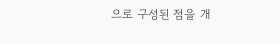으로 구성된 점을 개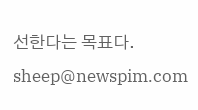선한다는 목표다.
sheep@newspim.com